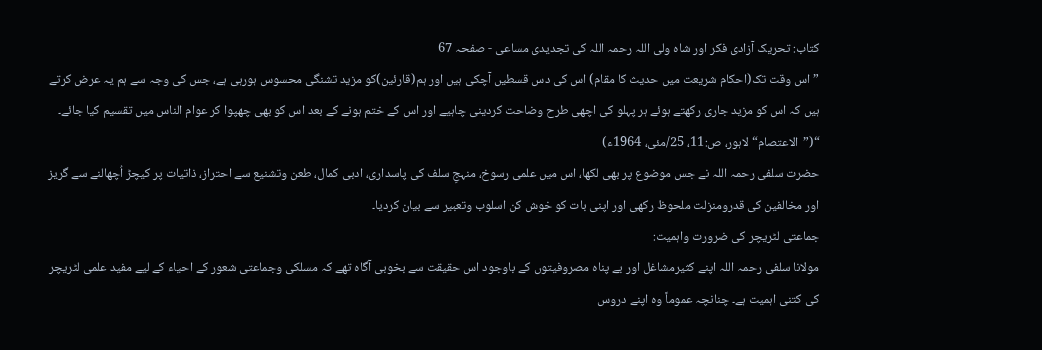کتاب: تحریک آزادی فکر اور شاہ ولی اللہ رحمہ اللہ کی تجدیدی مساعی - صفحہ 67
”اس وقت تک(احکام شریعت میں حدیث کا مقام) اس کی دس قسطیں آچکی ہیں اور ہم(قارئین)کو مزید تشنگی محسوس ہورہی ہے، جس کی وجہ سے ہم یہ عرض کرتے ہیں کہ اس کو مزید جاری رکھتے ہوئے ہر پہلو کی اچھی طرح وضاحت کردینی چاہیے اور اس کے ختم ہونے کے بعد اس کو بھی چھپوا کر عوام الناس میں تقسیم کیا جائے۔ “(”الاعتصام“لاہور، ص:11، 25/مئی، 1964ء)
حضرت سلفی رحمہ اللہ نے جس موضوع پر بھی لکھا، اس میں علمی رسوخ، منہجِ سلف کی پاسداری، ادبی کمال، طعن وتشنیع سے احتراز، ذاتیات پر کیچڑ اُچھالنے سے گریز اور مخالفین کی قدرومنزلت ملحوظ رکھی اور اپنی بات کو خوش کن اسلوب وتعبیر سے بیان کردیا۔
جماعتی لٹریچر کی ضرورت واہمیت:
مولانا سلفی رحمہ اللہ اپنے کثیرمشاغل اور بے پناہ مصروفیتوں کے باوجود اس حقیقت سے بخوبی آگاہ تھے کہ مسلکی وجماعتی شعور کے احیاء کے لیے مفید علمی لٹریچر کی کتنی اہمیت ہے۔ چنانچہ عموماً وہ اپنے دروس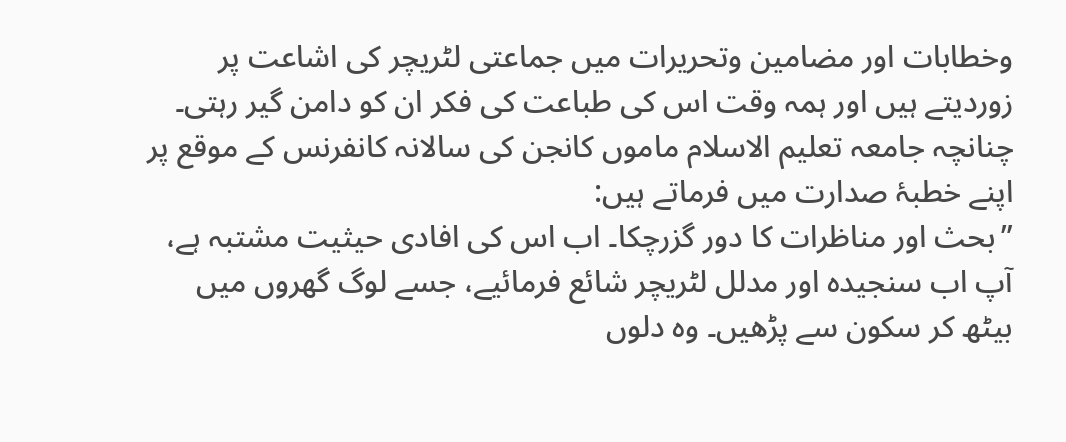وخطابات اور مضامین وتحریرات میں جماعتی لٹریچر کی اشاعت پر زوردیتے ہیں اور ہمہ وقت اس کی طباعت کی فکر ان کو دامن گیر رہتی۔
چنانچہ جامعہ تعلیم الاسلام ماموں کانجن کی سالانہ کانفرنس کے موقع پر اپنے خطبۂ صدارت میں فرماتے ہیں:
”بحث اور مناظرات کا دور گزرچکا۔ اب اس کی افادی حیثیت مشتبہ ہے، آپ اب سنجیدہ اور مدلل لٹریچر شائع فرمائیے، جسے لوگ گھروں میں بیٹھ کر سکون سے پڑھیں۔ وہ دلوں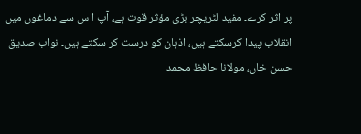پر اثر کرے۔ مفید لٹریچر بڑی مؤثر قوت ہے، آپ ا س سے دماغوں میں انقلاب پیدا کرسکتے ہیں، اذہان کو درست کر سکتے ہیں۔ نواب صدیق حسن خاں، مولانا حافظ محمد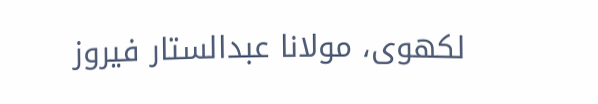لکھوی، مولانا عبدالستار فیروز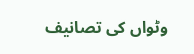وٹواں کی تصانیف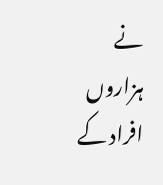نے ہزاروں افراد کے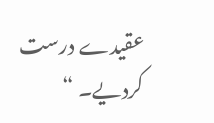عقیدے درست کردیے۔ “